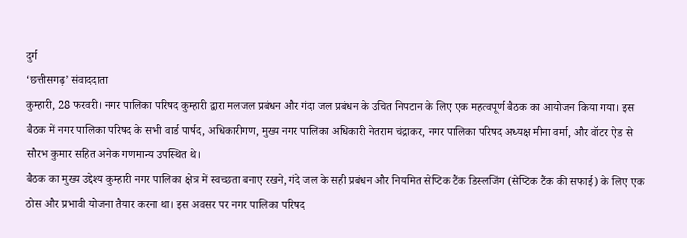दुर्ग
‘छत्तीसगढ़’ संवाददाता
कुम्हारी, 28 फरवरी। नगर पालिका परिषद कुम्हारी द्वारा मलजल प्रबंधन और गंदा जल प्रबंधन के उचित निपटान के लिए एक महत्वपूर्ण बैठक का आयोजन किया गया। इस बैठक में नगर पालिका परिषद के सभी वार्ड पार्षद, अधिकारीगण, मुख्य नगर पालिका अधिकारी नेतराम चंद्राकर, नगर पालिका परिषद अध्यक्ष मीना वर्मा, और वॉटर ऐड से सौरभ कुमार सहित अनेक गणमान्य उपस्थित थे।
बैठक का मुख्य उद्देश्य कुम्हारी नगर पालिका क्षेत्र में स्वच्छता बनाए रखने, गंदे जल के सही प्रबंधन और नियमित सेप्टिक टैंक डिस्लजिंग (सेप्टिक टैंक की सफाई) के लिए एक ठोस और प्रभावी योजना तैयार करना था। इस अवसर पर नगर पालिका परिषद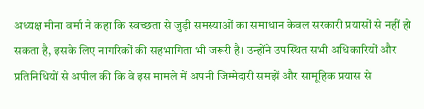अध्यक्ष मीना वर्मा ने कहा कि स्वच्छता से जुड़ी समस्याओं का समाधान केवल सरकारी प्रयासों से नहीं हो सकता है, इसके लिए नागरिकों की सहभागिता भी जरूरी है। उन्होंने उपस्थित सभी अधिकारियों और प्रतिनिधियों से अपील की कि वे इस मामले में अपनी जिम्मेदारी समझें और सामूहिक प्रयास से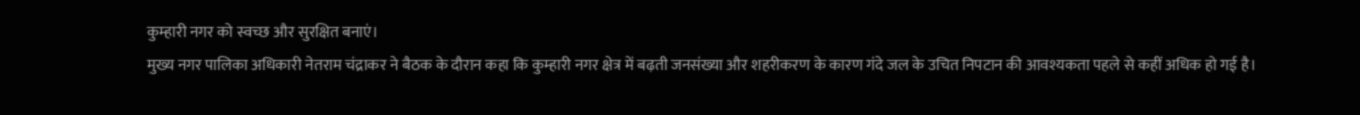कुम्हारी नगर को स्वच्छ और सुरक्षित बनाएं।
मुख्य नगर पालिका अधिकारी नेतराम चंद्राकर ने बैठक के दौरान कहा कि कुम्हारी नगर क्षेत्र में बढ़ती जनसंख्या और शहरीकरण के कारण गंदे जल के उचित निपटान की आवश्यकता पहले से कहीं अधिक हो गई है।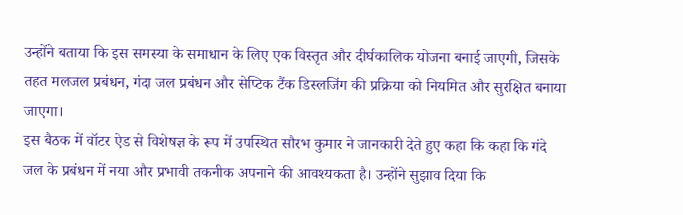उन्होंने बताया कि इस समस्या के समाधान के लिए एक विस्तृत और दीर्घकालिक योजना बनाई जाएगी, जिसके तहत मलजल प्रबंधन, गंदा जल प्रबंधन और सेप्टिक टैंक डिस्लजिंग की प्रक्रिया को नियमित और सुरक्षित बनाया जाएगा।
इस बैठक में वॉटर ऐड से विशेषज्ञ के रूप में उपस्थित सौरभ कुमार ने जानकारी देते हुए कहा कि कहा कि गंदे जल के प्रबंधन में नया और प्रभावी तकनीक अपनाने की आवश्यकता है। उन्होंने सुझाव दिया कि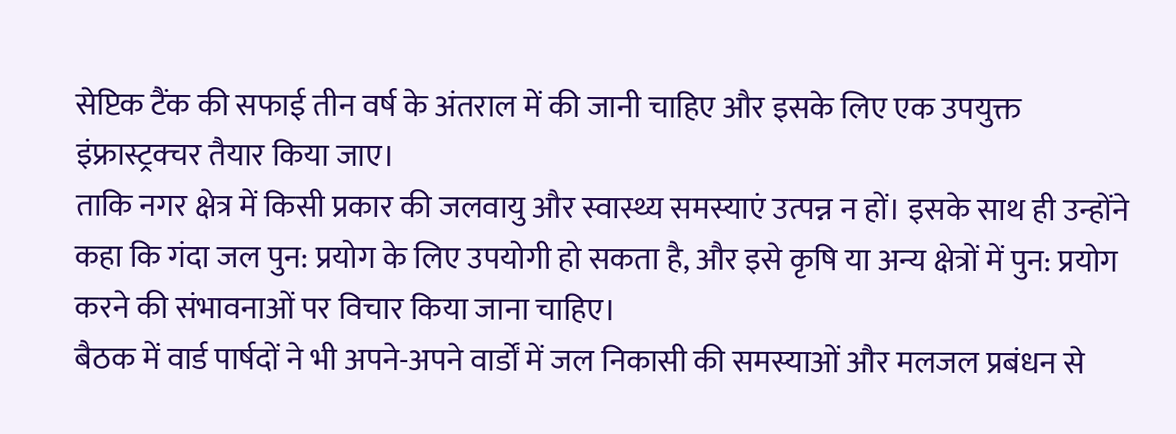सेप्टिक टैंक की सफाई तीन वर्ष के अंतराल में की जानी चाहिए और इसके लिए एक उपयुक्त इंफ्रास्ट्रक्चर तैयार किया जाए।
ताकि नगर क्षेत्र में किसी प्रकार की जलवायु और स्वास्थ्य समस्याएं उत्पन्न न हों। इसके साथ ही उन्होंने कहा कि गंदा जल पुन: प्रयोग के लिए उपयोगी हो सकता है, और इसे कृषि या अन्य क्षेत्रों में पुन: प्रयोग करने की संभावनाओं पर विचार किया जाना चाहिए।
बैठक में वार्ड पार्षदों ने भी अपने-अपने वार्डों में जल निकासी की समस्याओं और मलजल प्रबंधन से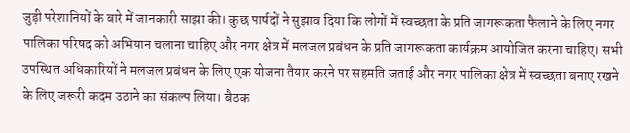जुड़ी परेशानियों के बारे में जानकारी साझा की। कुछ पार्षदों ने सुझाव दिया कि लोगों में स्वच्छता के प्रति जागरूकता फैलाने के लिए नगर पालिका परिषद को अभियान चलाना चाहिए और नगर क्षेत्र में मलजल प्रबंधन के प्रति जागरूकता कार्यक्रम आयोजित करना चाहिए। सभी उपस्थित अधिकारियों ने मलजल प्रबंधन के लिए एक योजना तैयार करने पर सहमति जताई और नगर पालिका क्षेत्र में स्वच्छता बनाए रखने के लिए जरूरी कदम उठाने का संकल्प लिया। बैठक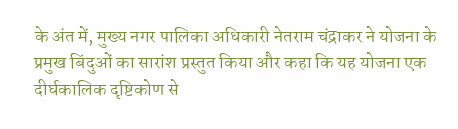के अंत में, मुख्य नगर पालिका अधिकारी नेतराम चंद्राकर ने योजना के प्रमुख बिंदुओं का सारांश प्रस्तुत किया और कहा कि यह योजना एक दीर्घकालिक दृष्टिकोण से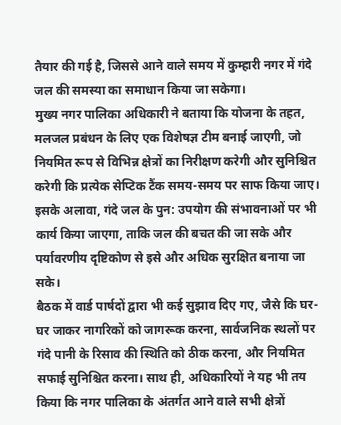तैयार की गई है, जिससे आने वाले समय में कुम्हारी नगर में गंदे जल की समस्या का समाधान किया जा सकेगा।
मुख्य नगर पालिका अधिकारी ने बताया कि योजना के तहत, मलजल प्रबंधन के लिए एक विशेषज्ञ टीम बनाई जाएगी, जो नियमित रूप से विभिन्न क्षेत्रों का निरीक्षण करेगी और सुनिश्चित करेगी कि प्रत्येक सेप्टिक टैंक समय-समय पर साफ किया जाए। इसके अलावा, गंदे जल के पुन: उपयोग की संभावनाओं पर भी कार्य किया जाएगा, ताकि जल की बचत की जा सके और पर्यावरणीय दृष्टिकोण से इसे और अधिक सुरक्षित बनाया जा सके।
बैठक में वार्ड पार्षदों द्वारा भी कई सुझाव दिए गए, जैसे कि घर-घर जाकर नागरिकों को जागरूक करना, सार्वजनिक स्थलों पर गंदे पानी के रिसाव की स्थिति को ठीक करना, और नियमित सफाई सुनिश्चित करना। साथ ही, अधिकारियों ने यह भी तय किया कि नगर पालिका के अंतर्गत आने वाले सभी क्षेत्रों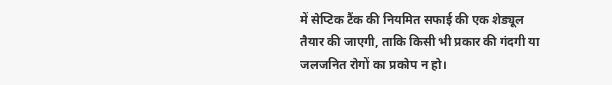में सेप्टिक टैंक की नियमित सफाई की एक शेड्यूल तैयार की जाएगी, ताकि किसी भी प्रकार की गंदगी या जलजनित रोगों का प्रकोप न हो।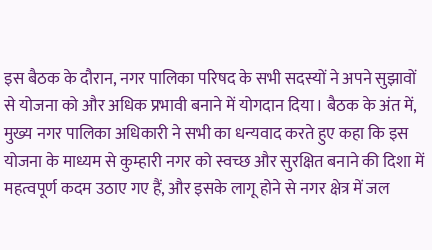इस बैठक के दौरान, नगर पालिका परिषद के सभी सदस्यों ने अपने सुझावों से योजना को और अधिक प्रभावी बनाने में योगदान दिया। बैठक के अंत में, मुख्य नगर पालिका अधिकारी ने सभी का धन्यवाद करते हुए कहा कि इस योजना के माध्यम से कुम्हारी नगर को स्वच्छ और सुरक्षित बनाने की दिशा में महत्वपूर्ण कदम उठाए गए हैं, और इसके लागू होने से नगर क्षेत्र में जल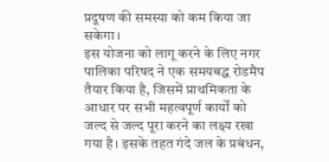प्रदूषण की समस्या को कम किया जा सकेगा।
इस योजना को लागू करने के लिए नगर पालिका परिषद ने एक समयबद्ध रोडमैप तैयार किया है, जिसमें प्राथमिकता के आधार पर सभी महत्वपूर्ण कार्यों को जल्द से जल्द पूरा करने का लक्ष्य रखा गया है। इसके तहत गंदे जल के प्रबंधन,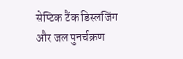सेप्टिक टैंक डिस्लजिंग और जल पुनर्चक्रण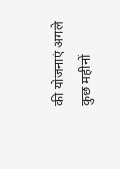की योजनाएं अगले कुछ महीनों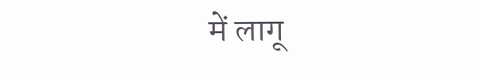में लागू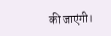की जाएंगी।